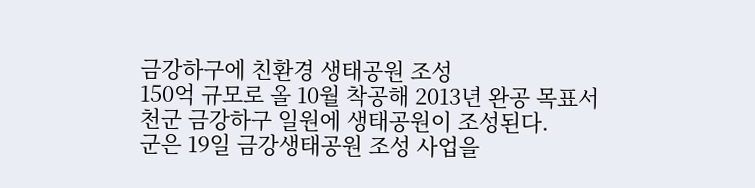금강하구에 친환경 생태공원 조성
150억 규모로 올 10월 착공해 2013년 완공 목표서천군 금강하구 일원에 생태공원이 조성된다.
군은 19일 금강생태공원 조성 사업을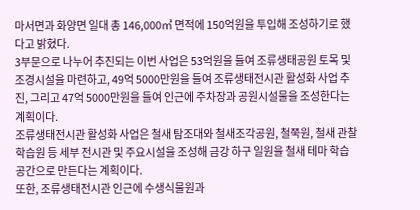마서면과 화양면 일대 총 146,000㎡ 면적에 150억원을 투입해 조성하기로 했다고 밝혔다.
3부문으로 나누어 추진되는 이번 사업은 53억원을 들여 조류생태공원 토목 및 조경시설을 마련하고, 49억 5000만원을 들여 조류생태전시관 활성화 사업 추진, 그리고 47억 5000만원을 들여 인근에 주차장과 공원시설물을 조성한다는 계획이다.
조류생태전시관 활성화 사업은 철새 탐조대와 철새조각공원, 철쭉원, 철새 관찰 학습원 등 세부 전시관 및 주요시설을 조성해 금강 하구 일원을 철새 테마 학습 공간으로 만든다는 계획이다.
또한, 조류생태전시관 인근에 수생식물원과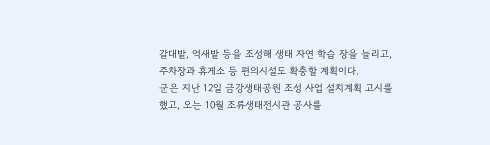갈대밭, 억새밭 등을 조성해 생태 자연 학습 장을 늘리고, 주차장과 휴게소 등 편의시설도 확충할 계획이다.
군은 지난 12일 금강생태공원 조성 사업 설치계획 고시를 했고, 오는 10월 조류생태전시관 공사를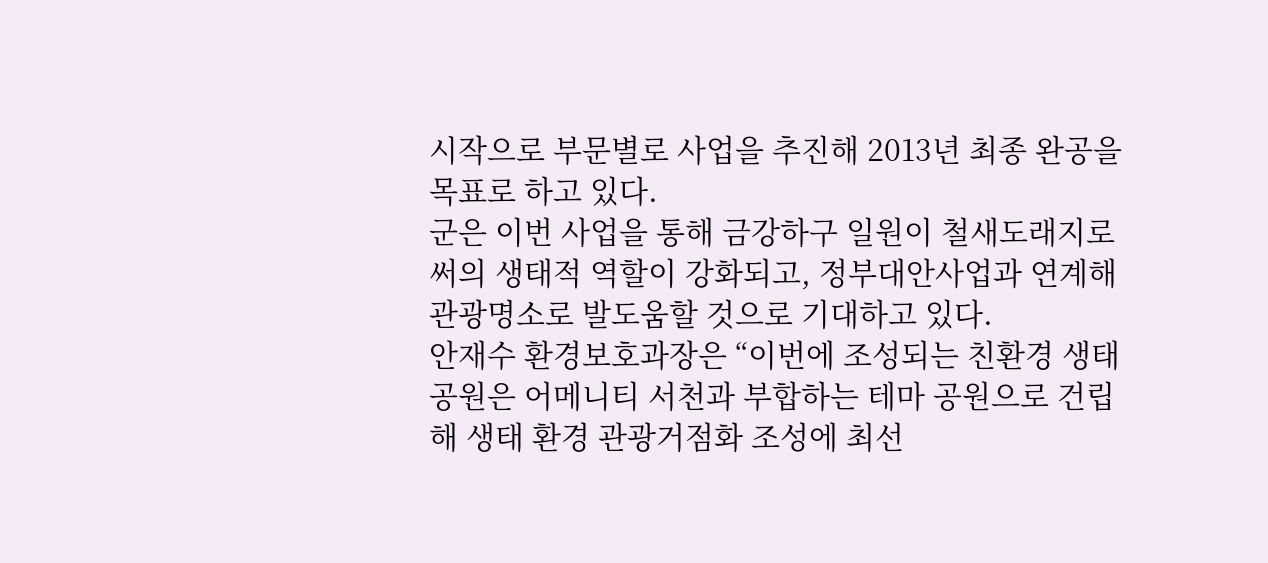시작으로 부문별로 사업을 추진해 2013년 최종 완공을 목표로 하고 있다.
군은 이번 사업을 통해 금강하구 일원이 철새도래지로써의 생태적 역할이 강화되고, 정부대안사업과 연계해 관광명소로 발도움할 것으로 기대하고 있다.
안재수 환경보호과장은 “이번에 조성되는 친환경 생태공원은 어메니티 서천과 부합하는 테마 공원으로 건립해 생태 환경 관광거점화 조성에 최선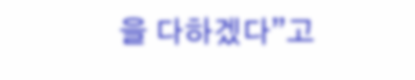을 다하겠다”고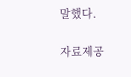말했다.

자료제공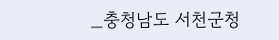_충청남도 서천군청